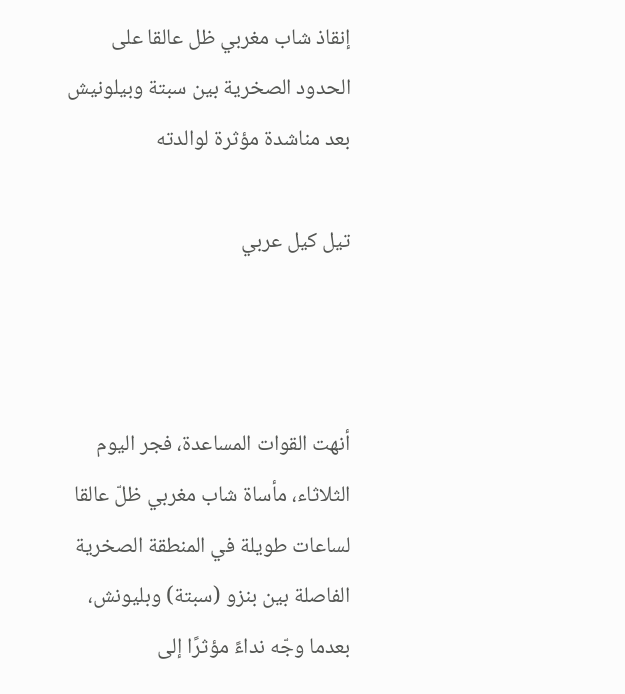إنقاذ شاب مغربي ظل عالقا على الحدود الصخرية بين سبتة وبيلونيش بعد مناشدة مؤثرة لوالدته

تيل كيل عربي



أنهت القوات المساعدة، فجر اليوم الثلاثاء، مأساة شاب مغربي ظلّ عالقا لساعات طويلة في المنطقة الصخرية الفاصلة بين بنزو (سبتة) وبليونش، بعدما وجّه نداءً مؤثرًا إلى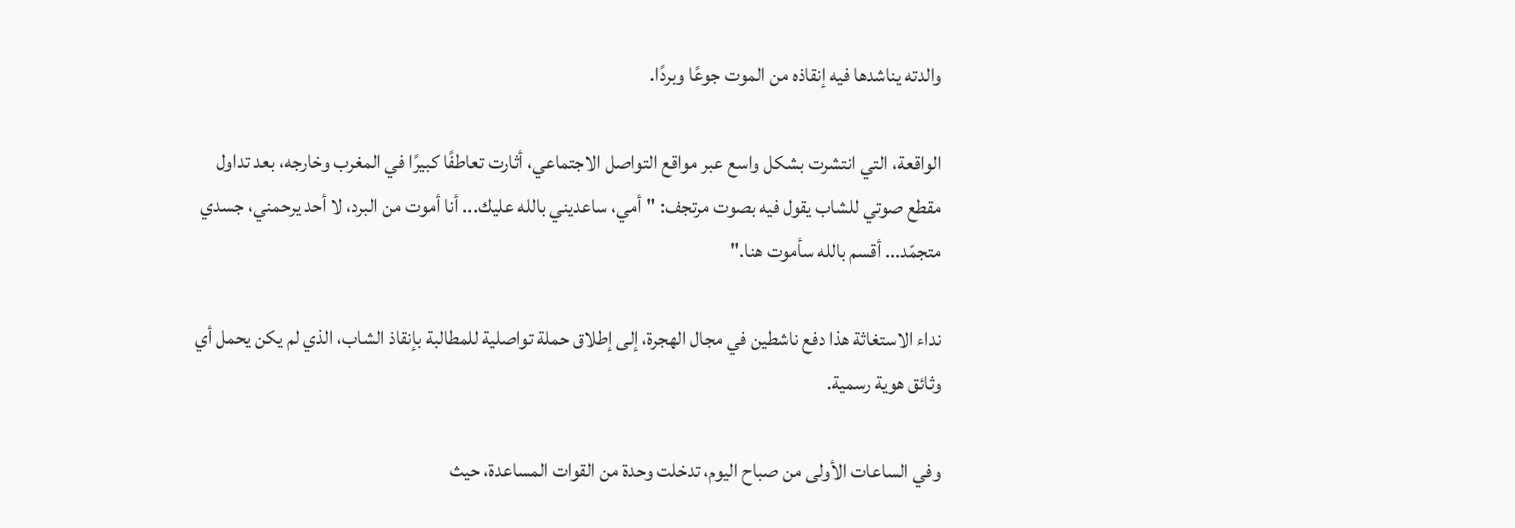والدته يناشدها فيه إنقاذه من الموت جوعًا وبردًا.

الواقعة، التي انتشرت بشكل واسع عبر مواقع التواصل الاجتماعي، أثارت تعاطفًا كبيرًا في المغرب وخارجه، بعد تداول مقطع صوتي للشاب يقول فيه بصوت مرتجف: "أمي، ساعديني بالله عليك... أنا أموت من البرد، لا أحد يرحمني، جسدي متجمّد... أقسم بالله سأموت هنا."

نداء الاستغاثة هذا دفع ناشطين في مجال الهجرة، إلى إطلاق حملة تواصلية للمطالبة بإنقاذ الشاب، الذي لم يكن يحمل أي وثائق هوية رسمية.

وفي الساعات الأولى من صباح اليوم، تدخلت وحدة من القوات المساعدة، حيث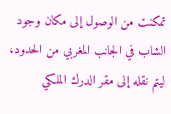تمكنت من الوصول إلى مكان وجود الشاب في الجانب المغربي من الحدود، ليتم نقله إلى مقر الدرك الملكي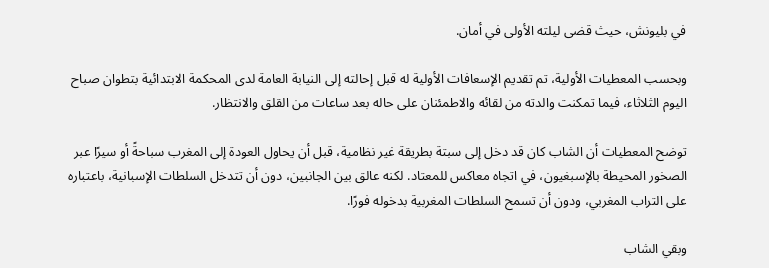في بليونش، حيث قضى ليلته الأولى في أمان.

وبحسب المعطيات الأولية، تم تقديم الإسعافات الأولية له قبل إحالته إلى النيابة العامة لدى المحكمة الابتدائية بتطوان صباح اليوم الثلاثاء، فيما تمكنت والدته من لقائه والاطمئنان على حاله بعد ساعات من القلق والانتظار.

توضح المعطيات أن الشاب كان قد دخل إلى سبتة بطريقة غير نظامية، قبل أن يحاول العودة إلى المغرب سباحةً أو سيرًا عبر الصخور المحيطة بالإسبغيون، في اتجاه معاكس للمعتاد. لكنه عالق بين الجانبين، دون أن تتدخل السلطات الإسبانية، باعتباره على التراب المغربي، ودون أن تسمح السلطات المغربية بدخوله فورًا.

وبقي الشاب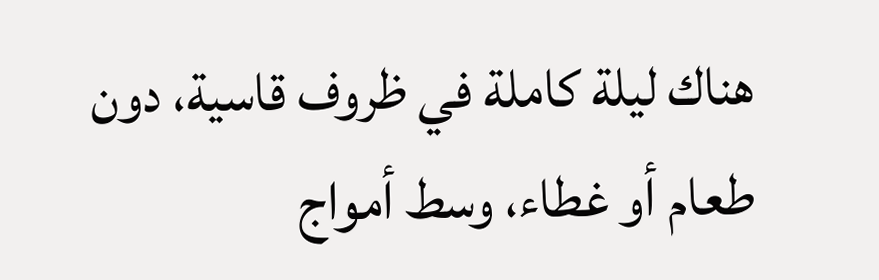هناك ليلة كاملة في ظروف قاسية، دون طعام أو غطاء، وسط أمواج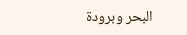البحر وبرودة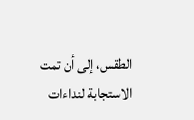الطقس، إلى أن تمت الاستجابة لنداءات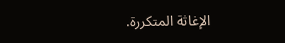الإغاثة المتكررة.